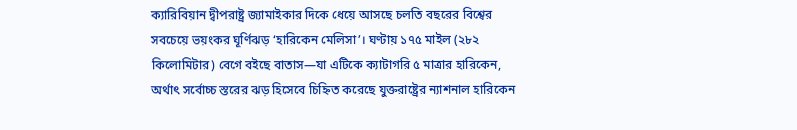ক্যারিবিয়ান দ্বীপরাষ্ট্র জ্যামাইকার দিকে ধেয়ে আসছে চলতি বছরের বিশ্বের সবচেয়ে ভয়ংকর ঘূর্ণিঝড় ‘হারিকেন মেলিসা’। ঘণ্টায় ১৭৫ মাইল (২৮২ কিলোমিটার) বেগে বইছে বাতাস—যা এটিকে ক্যাটাগরি ৫ মাত্রার হারিকেন, অর্থাৎ সর্বোচ্চ স্তরের ঝড় হিসেবে চিহ্নিত করেছে যুক্তরাষ্ট্রের ন্যাশনাল হারিকেন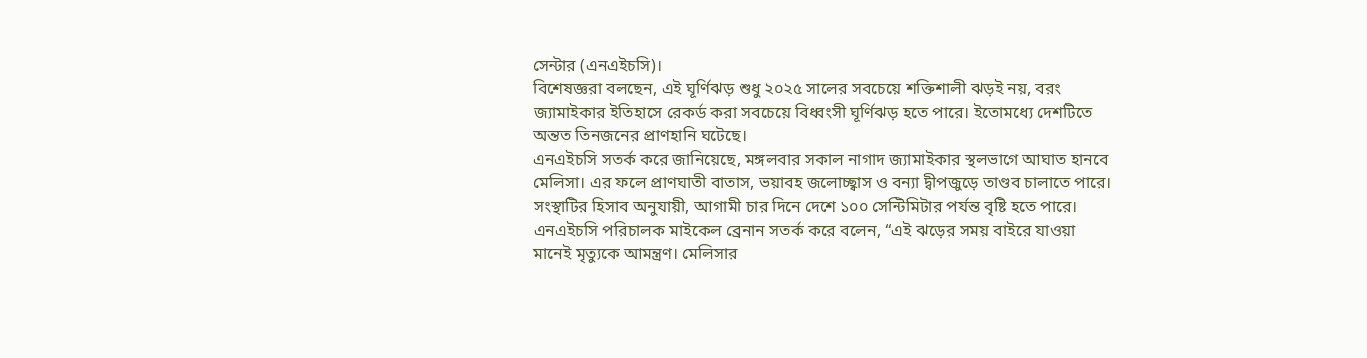সেন্টার (এনএইচসি)।
বিশেষজ্ঞরা বলছেন, এই ঘূর্ণিঝড় শুধু ২০২৫ সালের সবচেয়ে শক্তিশালী ঝড়ই নয়, বরং জ্যামাইকার ইতিহাসে রেকর্ড করা সবচেয়ে বিধ্বংসী ঘূর্ণিঝড় হতে পারে। ইতোমধ্যে দেশটিতে অন্তত তিনজনের প্রাণহানি ঘটেছে।
এনএইচসি সতর্ক করে জানিয়েছে, মঙ্গলবার সকাল নাগাদ জ্যামাইকার স্থলভাগে আঘাত হানবে মেলিসা। এর ফলে প্রাণঘাতী বাতাস, ভয়াবহ জলোচ্ছ্বাস ও বন্যা দ্বীপজুড়ে তাণ্ডব চালাতে পারে। সংস্থাটির হিসাব অনুযায়ী, আগামী চার দিনে দেশে ১০০ সেন্টিমিটার পর্যন্ত বৃষ্টি হতে পারে।
এনএইচসি পরিচালক মাইকেল ব্রেনান সতর্ক করে বলেন, “এই ঝড়ের সময় বাইরে যাওয়া মানেই মৃত্যুকে আমন্ত্রণ। মেলিসার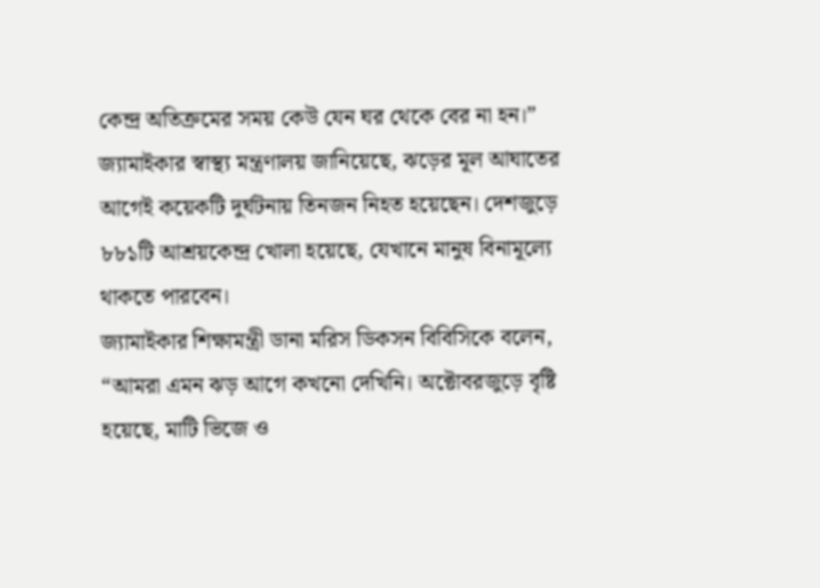কেন্দ্র অতিক্রমের সময় কেউ যেন ঘর থেকে বের না হন।”
জ্যামাইকার স্বাস্থ্য মন্ত্রণালয় জানিয়েছে, ঝড়ের মূল আঘাতের আগেই কয়েকটি দুর্ঘটনায় তিনজন নিহত হয়েছেন। দেশজুড়ে ৮৮১টি আশ্রয়কেন্দ্র খোলা হয়েছে, যেখানে মানুষ বিনামূল্যে থাকতে পারবেন।
জ্যামাইকার শিক্ষামন্ত্রী ডানা মরিস ডিকসন বিবিসিকে বলেন, “আমরা এমন ঝড় আগে কখনো দেখিনি। অক্টোবরজুড়ে বৃষ্টি হয়েছে, মাটি ভিজে ও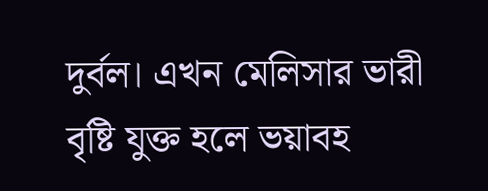দুর্বল। এখন মেলিসার ভারী বৃষ্টি যুক্ত হলে ভয়াবহ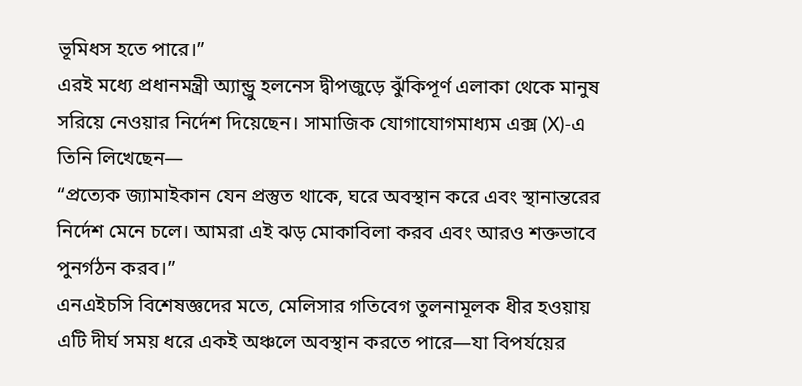ভূমিধস হতে পারে।”
এরই মধ্যে প্রধানমন্ত্রী অ্যান্ড্রু হলনেস দ্বীপজুড়ে ঝুঁকিপূর্ণ এলাকা থেকে মানুষ সরিয়ে নেওয়ার নির্দেশ দিয়েছেন। সামাজিক যোগাযোগমাধ্যম এক্স (X)-এ তিনি লিখেছেন—
“প্রত্যেক জ্যামাইকান যেন প্রস্তুত থাকে, ঘরে অবস্থান করে এবং স্থানান্তরের নির্দেশ মেনে চলে। আমরা এই ঝড় মোকাবিলা করব এবং আরও শক্তভাবে পুনর্গঠন করব।”
এনএইচসি বিশেষজ্ঞদের মতে, মেলিসার গতিবেগ তুলনামূলক ধীর হওয়ায় এটি দীর্ঘ সময় ধরে একই অঞ্চলে অবস্থান করতে পারে—যা বিপর্যয়ের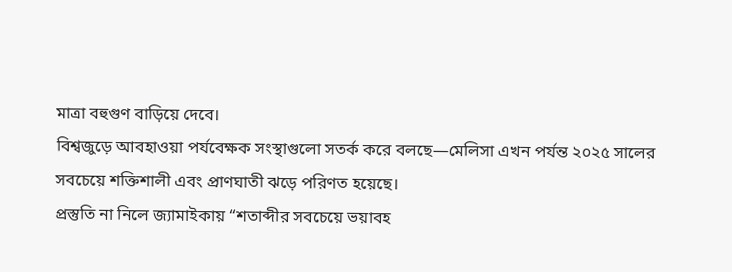মাত্রা বহুগুণ বাড়িয়ে দেবে।
বিশ্বজুড়ে আবহাওয়া পর্যবেক্ষক সংস্থাগুলো সতর্ক করে বলছে—মেলিসা এখন পর্যন্ত ২০২৫ সালের সবচেয়ে শক্তিশালী এবং প্রাণঘাতী ঝড়ে পরিণত হয়েছে।
প্রস্তুতি না নিলে জ্যামাইকায় “শতাব্দীর সবচেয়ে ভয়াবহ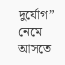দুর্যোগ” নেমে আসতে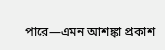পারে—এমন আশঙ্কা প্রকাশ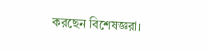করছেন বিশেষজ্ঞরা।